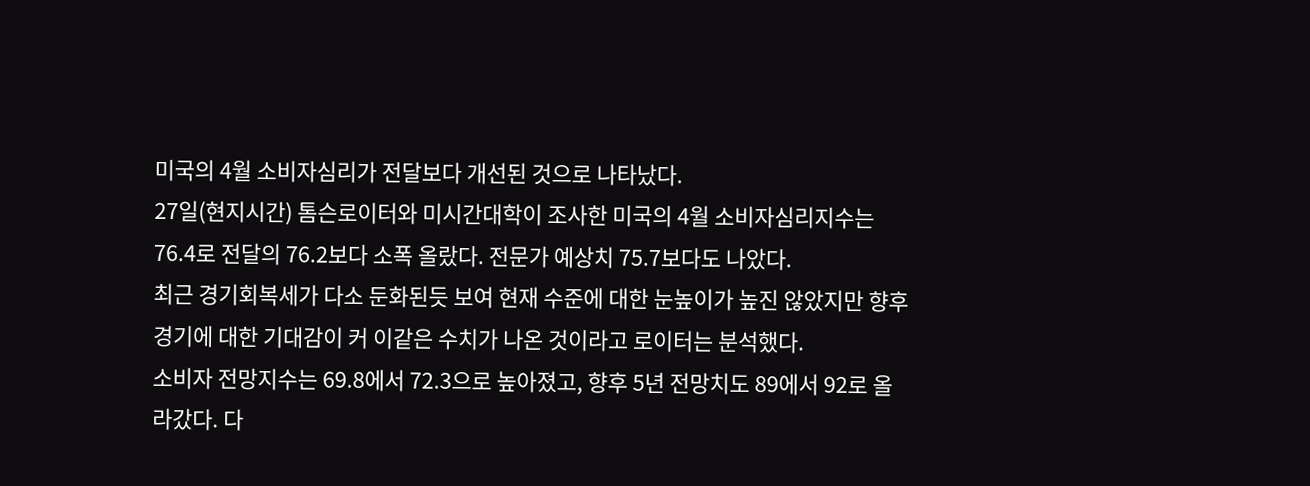미국의 4월 소비자심리가 전달보다 개선된 것으로 나타났다.
27일(현지시간) 톰슨로이터와 미시간대학이 조사한 미국의 4월 소비자심리지수는 76.4로 전달의 76.2보다 소폭 올랐다. 전문가 예상치 75.7보다도 나았다.
최근 경기회복세가 다소 둔화된듯 보여 현재 수준에 대한 눈높이가 높진 않았지만 향후 경기에 대한 기대감이 커 이같은 수치가 나온 것이라고 로이터는 분석했다.
소비자 전망지수는 69.8에서 72.3으로 높아졌고, 향후 5년 전망치도 89에서 92로 올라갔다. 다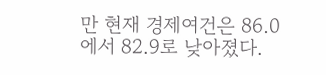만 현재 경제여건은 86.0에서 82.9로 낮아졌다.